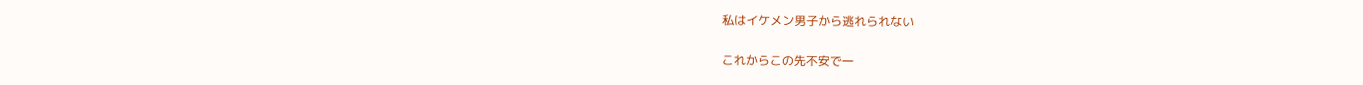私はイケメン男子から逃れられない

これからこの先不安で一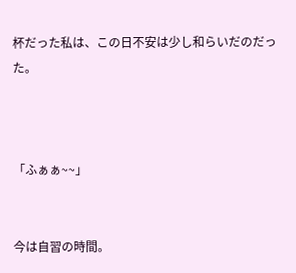杯だった私は、この日不安は少し和らいだのだった。



「ふぁぁ~~」


今は自習の時間。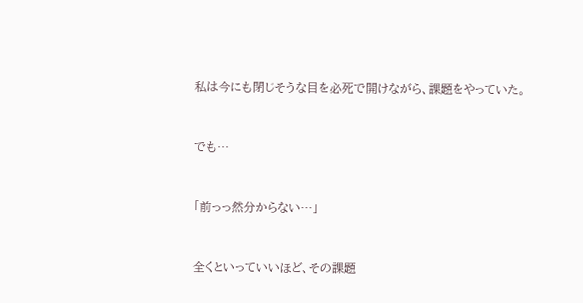私は今にも閉じそうな目を必死で開けながら、課題をやっていた。


でも…


「前っっ然分からない…」


全くといっていいほど、その課題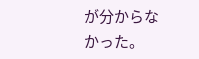が分からなかった。